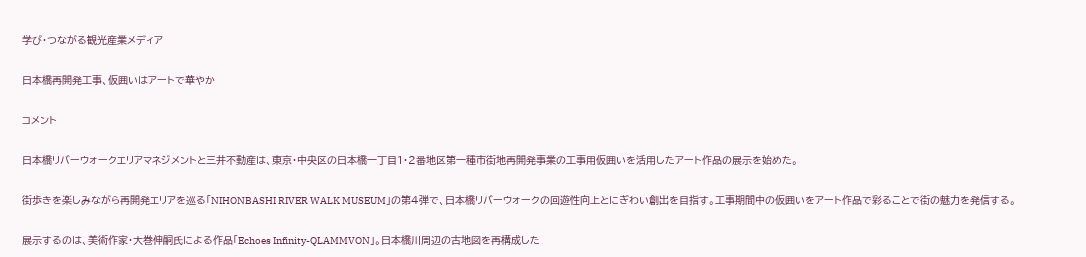学び・つながる観光産業メディア

日本橋再開発工事、仮囲いはアートで華やか

コメント

日本橋リバーウォークエリアマネジメントと三井不動産は、東京・中央区の日本橋一丁目1・2番地区第一種市街地再開発事業の工事用仮囲いを活用したアート作品の展示を始めた。

街歩きを楽しみながら再開発エリアを巡る「NIHONBASHI RIVER WALK MUSEUM」の第4弾で、日本橋リバーウォークの回遊性向上とにぎわい創出を目指す。工事期間中の仮囲いをアート作品で彩ることで街の魅力を発信する。

展示するのは、美術作家・大巻伸嗣氏による作品「Echoes Infinity-QLAMMVON」。日本橋川周辺の古地図を再構成した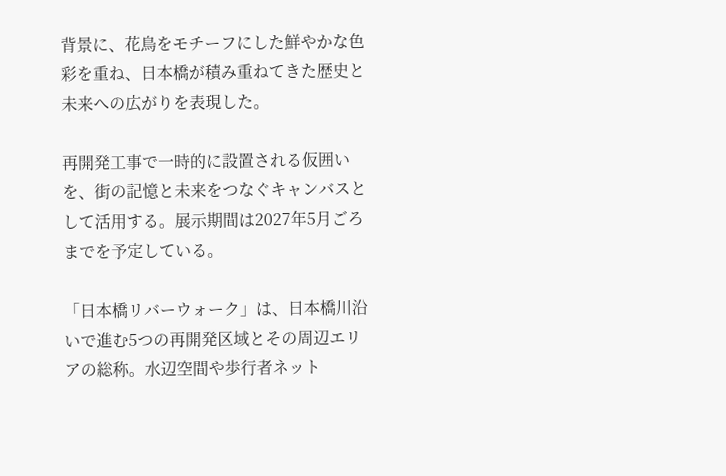背景に、花鳥をモチーフにした鮮やかな色彩を重ね、日本橋が積み重ねてきた歴史と未来への広がりを表現した。

再開発工事で一時的に設置される仮囲いを、街の記憶と未来をつなぐキャンバスとして活用する。展示期間は2027年5月ごろまでを予定している。

「日本橋リバーウォーク」は、日本橋川沿いで進む5つの再開発区域とその周辺エリアの総称。水辺空間や歩行者ネット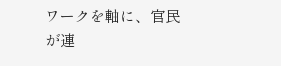ワークを軸に、官民が連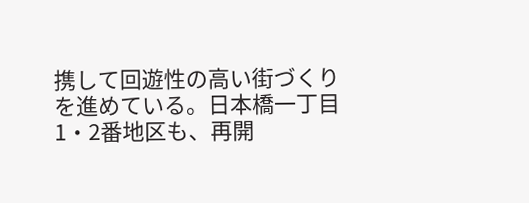携して回遊性の高い街づくりを進めている。日本橋一丁目1・2番地区も、再開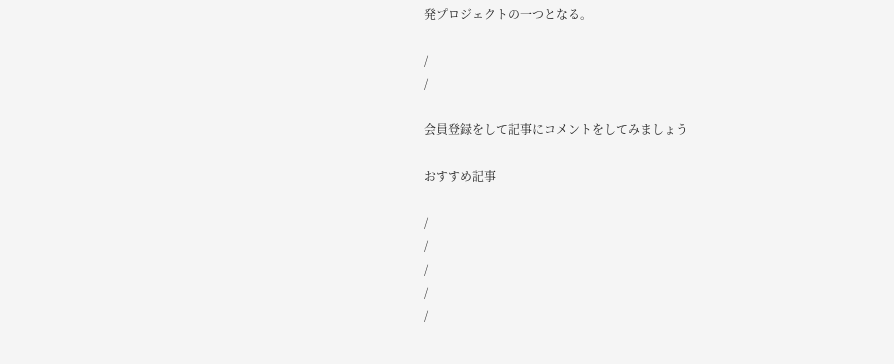発プロジェクトの一つとなる。

/
/

会員登録をして記事にコメントをしてみましょう

おすすめ記事

/
/
/
/
/